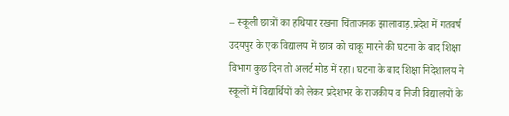– स्कूली छात्रों का हथियार रखना चिंताजनक झालावाड़.प्रदेश में गतवर्ष उदयपुर के एक विद्यालय में छात्र को चाकू मारने की घटना के बाद शिक्षा विभाग कुछ दिन तो अलर्ट मोड में रहा। घटना के बाद शिक्षा निदेशालय ने स्कूलों में विद्यार्थियों को लेकर प्रदेशभर के राजकीय व निजी विद्यालयों के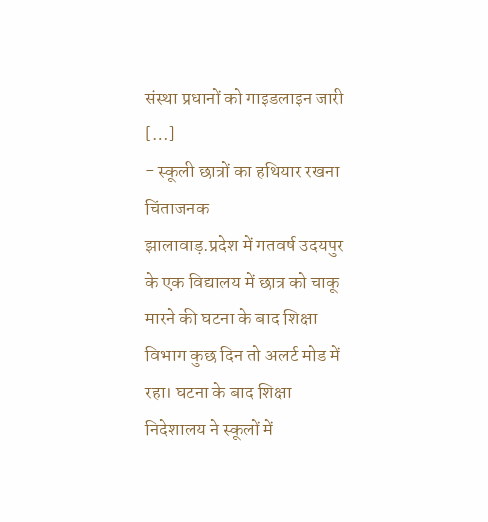संस्था प्रधानों को गाइडलाइन जारी […]
- स्कूली छात्रों का हथियार रखना चिंताजनक
झालावाड़.प्रदेश में गतवर्ष उदयपुर के एक विद्यालय में छात्र को चाकू मारने की घटना के बाद शिक्षा विभाग कुछ दिन तो अलर्ट मोड में रहा। घटना के बाद शिक्षा निदेशालय ने स्कूलों में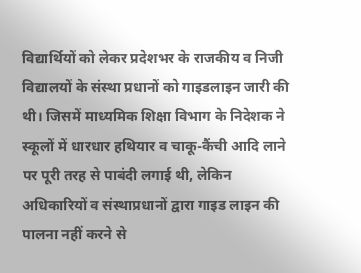विद्यार्थियों को लेकर प्रदेशभर के राजकीय व निजी विद्यालयों के संस्था प्रधानों को गाइडलाइन जारी की थी। जिसमें माध्यमिक शिक्षा विभाग के निदेशक ने स्कूलों में धारधार हथियार व चाकू-कैंची आदि लाने पर पूरी तरह से पाबंदी लगाई थी, लेकिन अधिकारियों व संस्थाप्रधानों द्वारा गाइड लाइन की पालना नहीं करने से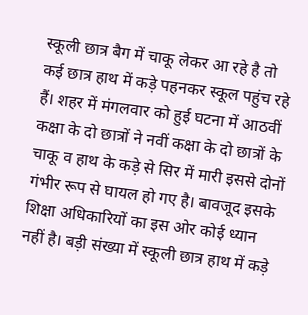स्कूली छात्र बैग में चाकू लेकर आ रहे है तो कई छात्र हाथ में कड़े पहनकर स्कूल पहुंच रहे हैं। शहर में मंगलवार को हुई घटना में आठवीं कक्षा के दो छात्रों ने नवीं कक्षा के दो छात्रों के चाकू व हाथ के कड़े से सिर में मारी इससे दोनों गंभीर रूप से घायल हो गए है। बावजूद इसके शिक्षा अधिकारियों का इस ओर कोई ध्यान नहीं है। बड़ी संख्या में स्कूली छात्र हाथ में कड़े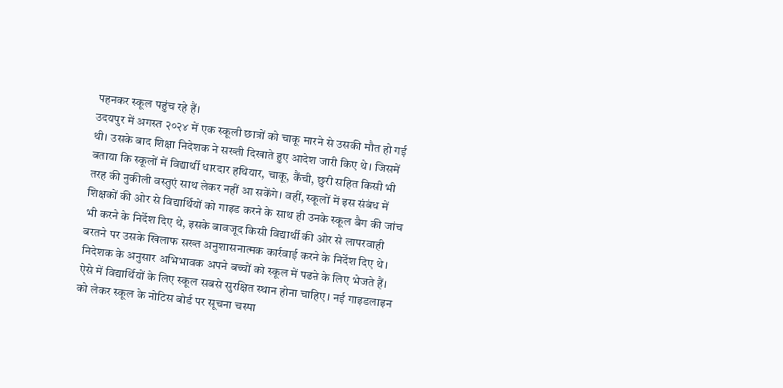पहनकर स्कूल पहुंच रहे हैं।
उदयपुर में अगस्त २०२४ में एक स्कूली छात्रों को चाकू मारने से उसकी मौत हो गई थी। उसके बाद शिक्षा निदेशक ने सख्ती दिखाते हुए आदेश जारी किए थे। जिसमें बताया कि स्कूलों में विद्यार्थी धारदार हथियार, चाकू, कैंची, छुरी सहित किसी भी तरह की नुकीली वस्तुएं साथ लेकर नहीं आ सकेंगे। वहीं, स्कूलों में इस संबंध में शिक्षकों की ओर से विद्यार्थियों को गाइड करने के साथ ही उनके स्कूल बैग की जांच भी करने के निर्देश दिए थे, इसके बावजूद किसी विद्यार्थी की ओर से लापरवाही बरतने पर उसके खिलाफ सख्त अनुशासनात्मक कार्रवाई करने के निर्देश दिए थे।
निदेशक के अनुसार अभिभावक अपने बच्चों को स्कूल में पढऩे के लिए भेजते हैं। ऐसे में विद्यार्थियों के लिए स्कूल सबसे सुरक्षित स्थान होना चाहिए। नई गाइडलाइन को लेकर स्कूल के नोटिस बोर्ड पर सूचना चस्पा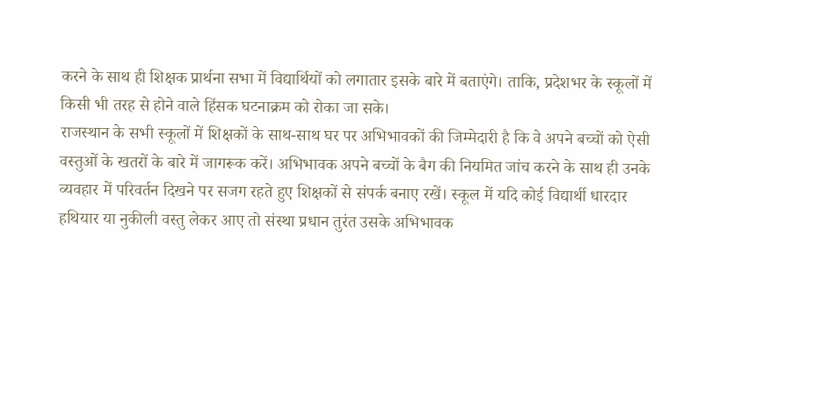करने के साथ ही शिक्षक प्रार्थना सभा में विद्यार्थियों को लगातार इसके बारे में बताएंगे। ताकि, प्रदेशभर के स्कूलों में किसी भी तरह से होने वाले हिंसक घटनाक्रम को रोका जा सके।
राजस्थान के सभी स्कूलों में शिक्षकों के साथ-साथ घर पर अभिभावकों की जिम्मेदारी है कि वे अपने बच्चों को ऐसी वस्तुओं के खतरों के बारे में जागरूक करें। अभिभावक अपने बच्चों के बैग की नियमित जांच करने के साथ ही उनके व्यवहार में परिवर्तन दिखने पर सजग रहते हुए शिक्षकों से संपर्क बनाए रखें। स्कूल में यदि कोई विद्यार्थी धारदार हथियार या नुकीली वस्तु लेकर आए तो संस्था प्रधान तुरंत उसके अभिभावक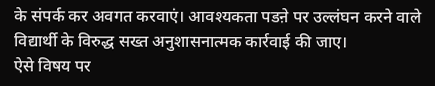के संपर्क कर अवगत करवाएं। आवश्यकता पडऩे पर उल्लंघन करने वाले विद्यार्थी के विरुद्ध सख्त अनुशासनात्मक कार्रवाई की जाए।
ऐसे विषय पर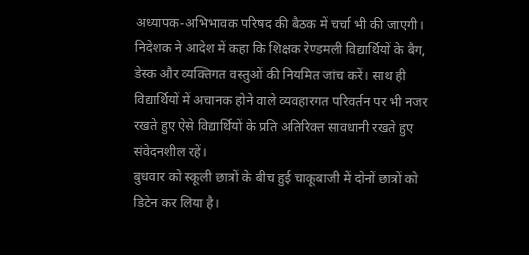अध्यापक-अभिभावक परिषद की बैठक में चर्चा भी की जाएगी। निदेशक ने आदेश में कहा कि शिक्षक रेण्डमली विद्यार्थियों के बैग, डेस्क और व्यक्तिगत वस्तुओं की नियमित जांच करें। साथ ही विद्यार्थियों में अचानक होने वाले व्यवहारगत परिवर्तन पर भी नजर रखते हुए ऐसे विद्यार्थियों के प्रति अतिरिक्त सावधानी रखते हुए संवेदनशील रहें।
बुधवार को स्कूली छात्रों के बीच हुई चाकूबाजी में दोनों छात्रों को डिटेन कर लिया है।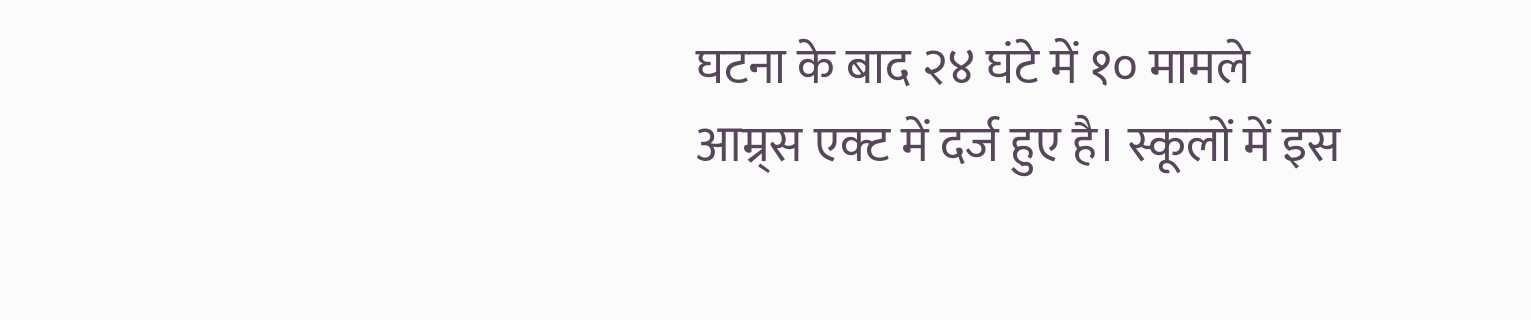घटना के बाद २४ घंटे में १० मामले आम्र्स एक्ट में दर्ज हुए है। स्कूलों में इस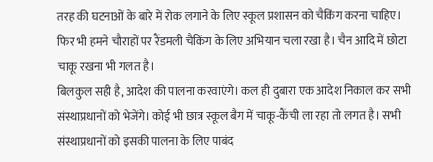तरह की घटनाओं के बारे में रोक लगाने के लिए स्कूल प्रशासन को चैकिंग करना चाहिए। फिर भी हमने चौराहों पर रैंडमली चैकिंग के लिए अभियान चला रखा है। चैन आदि में छोटा चाकू रखना भी गलत है।
बिलकुल सही है, आदेश की पालना करवाएंगे। कल ही दुबारा एक आदेश निकाल कर सभी संस्थाप्रधानों को भेजेंगे। कोई भी छात्र स्कूल बैग में चाकू-कैंची ला रहा तो लगत है। सभी संस्थाप्रधानों को इसकी पालना के लिए पाबंद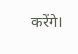करेंगे।